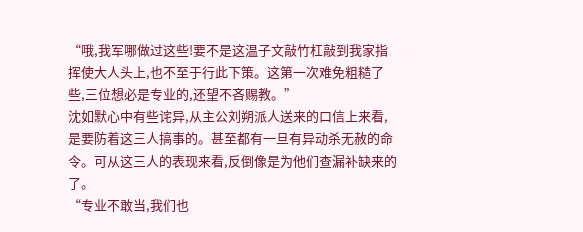“哦,我军哪做过这些!要不是这温子文敲竹杠敲到我家指挥使大人头上,也不至于行此下策。这第一次难免粗糙了些,三位想必是专业的,还望不吝赐教。”
沈如默心中有些诧异,从主公刘朔派人送来的口信上来看,是要防着这三人搞事的。甚至都有一旦有异动杀无赦的命令。可从这三人的表现来看,反倒像是为他们查漏补缺来的了。
“专业不敢当,我们也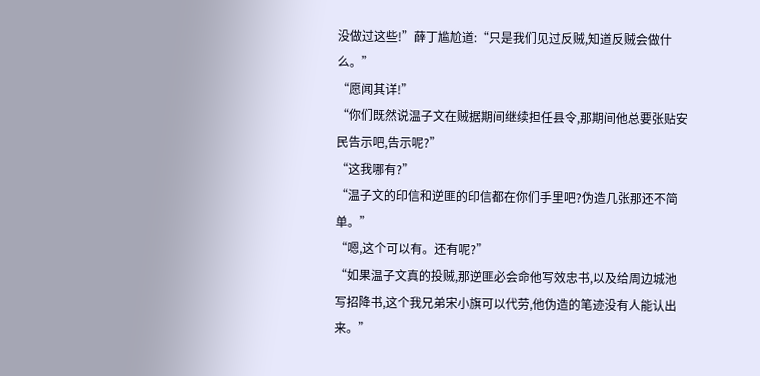没做过这些!”薛丁尴尬道:“只是我们见过反贼,知道反贼会做什么。”
“愿闻其详!”
“你们既然说温子文在贼据期间继续担任县令,那期间他总要张贴安民告示吧,告示呢?”
“这我哪有?”
“温子文的印信和逆匪的印信都在你们手里吧?伪造几张那还不简单。”
“嗯,这个可以有。还有呢?”
“如果温子文真的投贼,那逆匪必会命他写效忠书,以及给周边城池写招降书,这个我兄弟宋小旗可以代劳,他伪造的笔迹没有人能认出来。”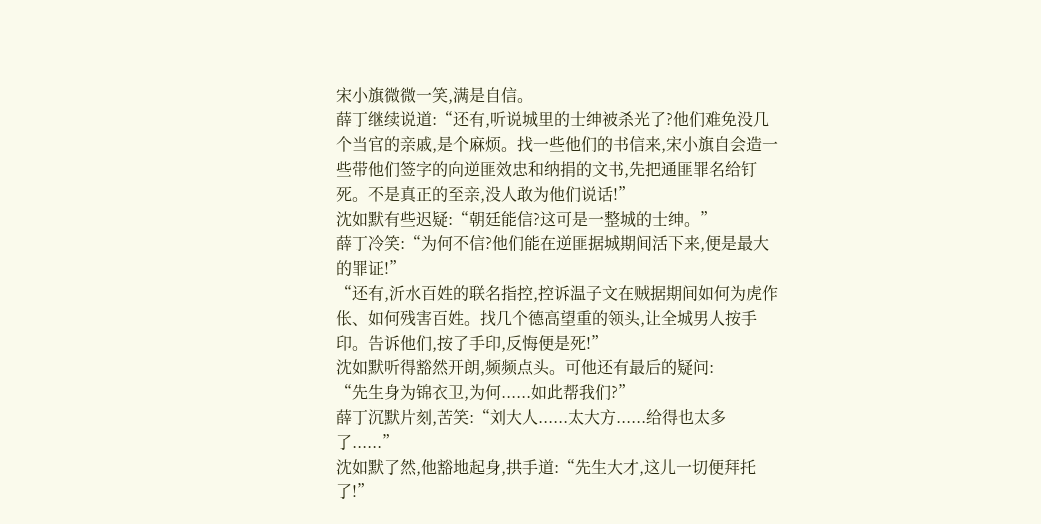宋小旗微微一笑,满是自信。
薛丁继续说道:“还有,听说城里的士绅被杀光了?他们难免没几个当官的亲戚,是个麻烦。找一些他们的书信来,宋小旗自会造一些带他们签字的向逆匪效忠和纳捐的文书,先把通匪罪名给钉死。不是真正的至亲,没人敢为他们说话!”
沈如默有些迟疑:“朝廷能信?这可是一整城的士绅。”
薛丁冷笑:“为何不信?他们能在逆匪据城期间活下来,便是最大的罪证!”
“还有,沂水百姓的联名指控,控诉温子文在贼据期间如何为虎作伥、如何残害百姓。找几个德高望重的领头,让全城男人按手印。告诉他们,按了手印,反悔便是死!”
沈如默听得豁然开朗,频频点头。可他还有最后的疑问:
“先生身为锦衣卫,为何......如此帮我们?”
薛丁沉默片刻,苦笑:“刘大人......太大方......给得也太多了......”
沈如默了然,他豁地起身,拱手道:“先生大才,这儿一切便拜托了!”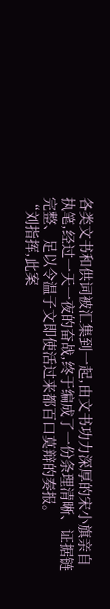各类文书和供词被汇集到一起,由文书功力深厚的宋小旗亲自执笔,经过一天一夜的奋战,终于编成了一份条理清晰、证据链完整、足以令温子文即使活过来都百口莫辩的奏报。
“刘指挥,此案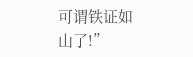可谓铁证如山了!”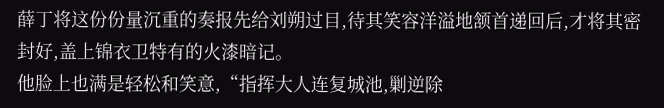薛丁将这份份量沉重的奏报先给刘朔过目,待其笑容洋溢地颔首递回后,才将其密封好,盖上锦衣卫特有的火漆暗记。
他脸上也满是轻松和笑意,“指挥大人连复城池,剿逆除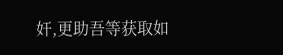奸,更助吾等获取如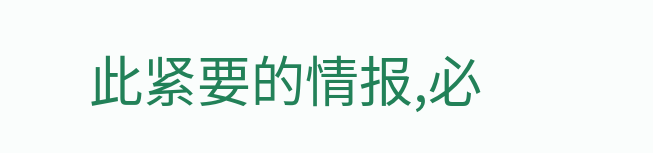此紧要的情报,必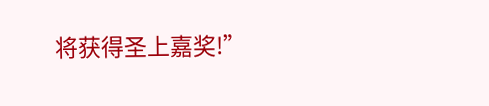将获得圣上嘉奖!”